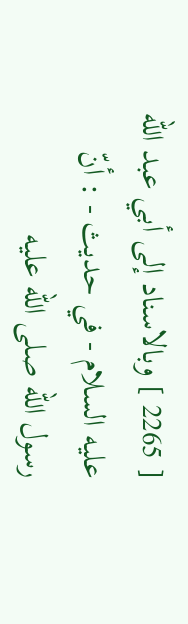[ 2265 ] وبالاسناد إلى أبي عبد الله عليه السلام - في حديث - : أنّ رسول الله صلى الله عليه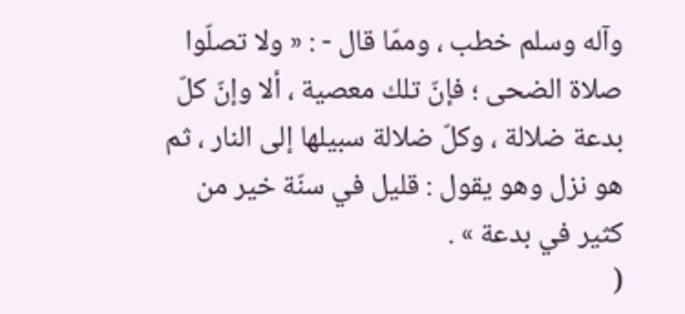وآله وسلم خطب ، وممّا قال - : « ولا تصلّوا صلاة الضحى ؛ فإنّ تلك معصية ، ألا وإنّ كلّ بدعة ضلالة ، وكلّ ضلالة سبيلها إلى النار ، ثم هو نزل وهو يقول : قليل في سنّة خير من كثير في بدعة » .
(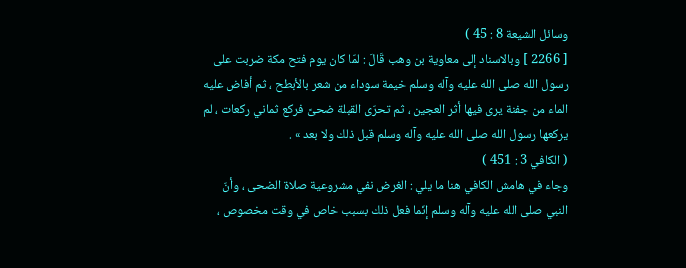وسائل الشيعة 8 : 45 )
[ 2266 ] وبالاسناد إلى معاوية بن وهب قَالَ : لمّا كان يوم فتح مكة ضربت على رسول الله صلى الله عليه وآله وسلم خيمة سوداء من شعر بالأبطح ، ثم أفاض عليه الماء من جفنة يرى فيها أثر العجين ، ثم تحرّى القبلة ضحىً فركع ثماني ركعات ، لم يركعها رسول الله صلى الله عليه وآله وسلم قبل ذلك ولا بعد » .
( الكافي 3 : 451 )
وجاء في هامش الكافي هنا ما يلي : الغرض نفي مشروعية صلاة الضحى ، وأنّ النبي صلى الله عليه وآله وسلم إنّما فعل ذلك بسبب خاص في وقت مخصوص ،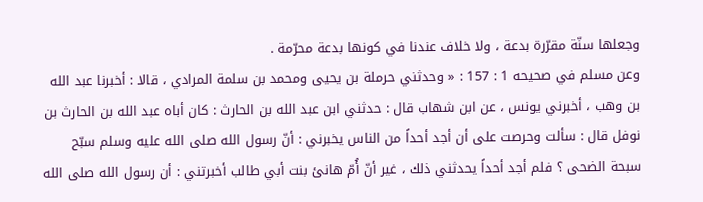وجعلها سنّة مقرّرة بدعة ، ولا خلاف عندنا في كونها بدعة محرّمة .
وعن مسلم في صحيحه 1 : 157 : « وحدثني حرملة بن يحيى ومحمد بن سلمة المرادي ، قالا : أخبرنا عبد الله بن وهب ، أخبرني يونس ، عن ابن شهاب قال : حدثني ابن عبد الله بن الحارث : كان أباه عبد الله بن الحارث بن نوفل قال : سألت وحرصت على أن أجد أحداً من الناس يخبرني : أنّ رسول الله صلى الله عليه وسلم سبّح سبحة الضحى ؟ فلم أجد أحداً يحدثني ذلك ، غير أنّ أُمّ هانئ بنت أبي طالب أخبرتني : أن رسول الله صلى الله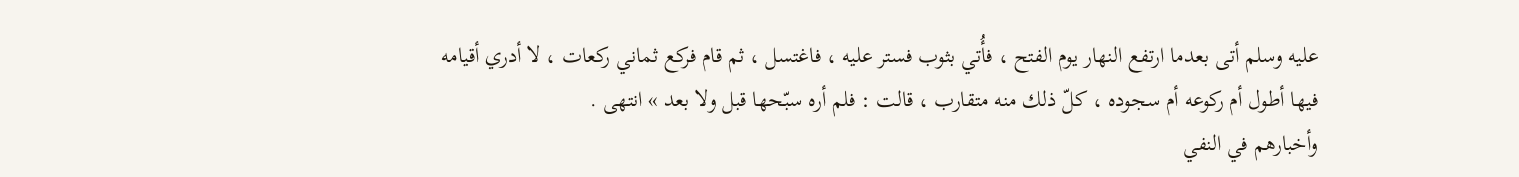عليه وسلم أتى بعدما ارتفع النهار يوم الفتح ، فأُتي بثوب فستر عليه ، فاغتسل ، ثم قام فركع ثماني ركعات ، لا أدري أقيامه فيها أطول أم ركوعه أم سجوده ، كلّ ذلك منه متقارب ، قالت : فلم أره سبّحها قبل ولا بعد » انتهى .
وأخبارهم في النفي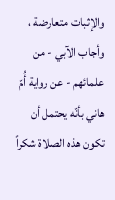والإثبات متعارضة ، وأجاب الآبي - من علمائهم - عن رواية أُمّ هاني بأنّه يحتمل أن تكون هذه الصلاة شكراً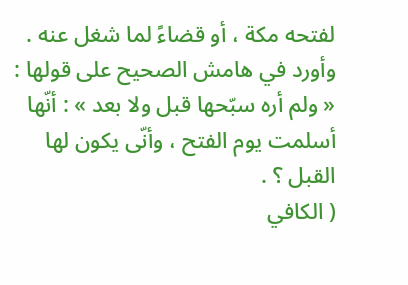لفتحه مكة ، أو قضاءً لما شغل عنه .
وأورد في هامش الصحيح على قولها : « ولم أره سبّحها قبل ولا بعد » : أنّها أسلمت يوم الفتح ، وأنّى يكون لها القبل ؟ .
( الكافي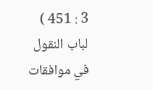3 : 451 )
لباب النقول في موافقات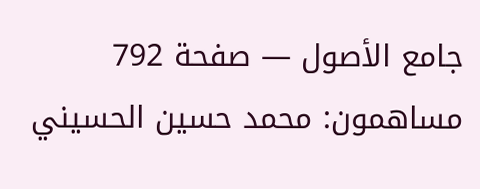جامع الأصول — صفحة 792
مساهمون: محمد حسين الحسيني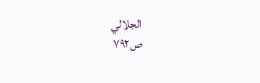الجلالي
ص٧٩٢